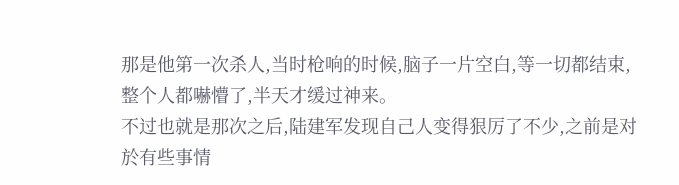那是他第一次杀人,当时枪响的时候,脑子一片空白,等一切都结束,整个人都嚇懵了,半天才缓过神来。
不过也就是那次之后,陆建军发现自己人变得狠厉了不少,之前是对於有些事情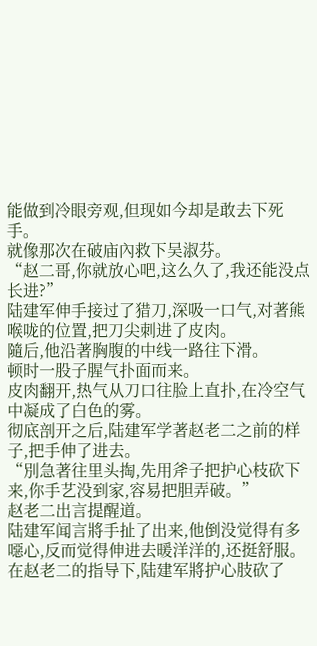能做到冷眼旁观,但现如今却是敢去下死手。
就像那次在破庙內救下吴淑芬。
“赵二哥,你就放心吧,这么久了,我还能没点长进?”
陆建军伸手接过了猎刀,深吸一口气,对著熊喉咙的位置,把刀尖刺进了皮肉。
隨后,他沿著胸腹的中线一路往下滑。
顿时一股子腥气扑面而来。
皮肉翻开,热气从刀口往脸上直扑,在冷空气中凝成了白色的雾。
彻底剖开之后,陆建军学著赵老二之前的样子,把手伸了进去。
“別急著往里头掏,先用斧子把护心枝砍下来,你手艺没到家,容易把胆弄破。”
赵老二出言提醒道。
陆建军闻言將手扯了出来,他倒没觉得有多噁心,反而觉得伸进去暖洋洋的,还挺舒服。
在赵老二的指导下,陆建军將护心肢砍了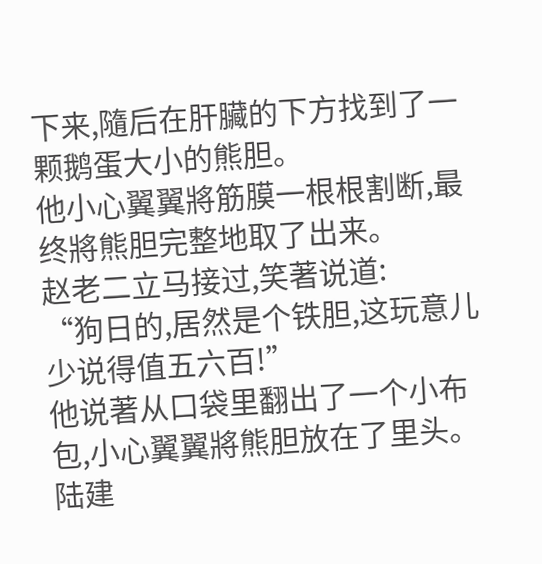下来,隨后在肝臟的下方找到了一颗鹅蛋大小的熊胆。
他小心翼翼將筋膜一根根割断,最终將熊胆完整地取了出来。
赵老二立马接过,笑著说道:
“狗日的,居然是个铁胆,这玩意儿少说得值五六百!”
他说著从口袋里翻出了一个小布包,小心翼翼將熊胆放在了里头。
陆建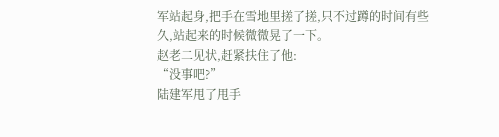军站起身,把手在雪地里搓了搓,只不过蹲的时间有些久,站起来的时候微微晃了一下。
赵老二见状,赶紧扶住了他:
“没事吧?”
陆建军甩了甩手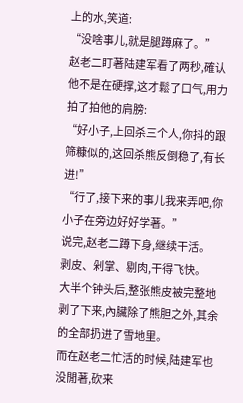上的水,笑道:
“没啥事儿,就是腿蹲麻了。”
赵老二盯著陆建军看了两秒,確认他不是在硬撑,这才鬆了口气,用力拍了拍他的肩膀:
“好小子,上回杀三个人,你抖的跟筛糠似的,这回杀熊反倒稳了,有长进!”
“行了,接下来的事儿我来弄吧,你小子在旁边好好学著。”
说完,赵老二蹲下身,继续干活。
剥皮、剁掌、剔肉,干得飞快。
大半个钟头后,整张熊皮被完整地剥了下来,內臟除了熊胆之外,其余的全部扔进了雪地里。
而在赵老二忙活的时候,陆建军也没閒著,砍来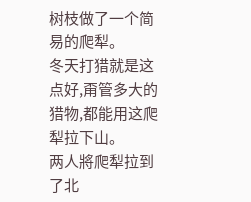树枝做了一个简易的爬犁。
冬天打猎就是这点好,甭管多大的猎物,都能用这爬犁拉下山。
两人將爬犁拉到了北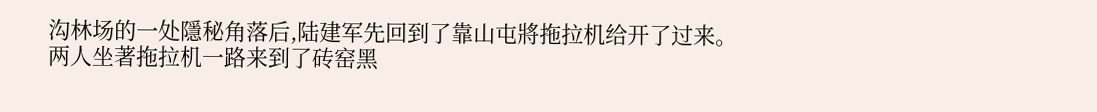沟林场的一处隱秘角落后,陆建军先回到了靠山屯將拖拉机给开了过来。
两人坐著拖拉机一路来到了砖窑黑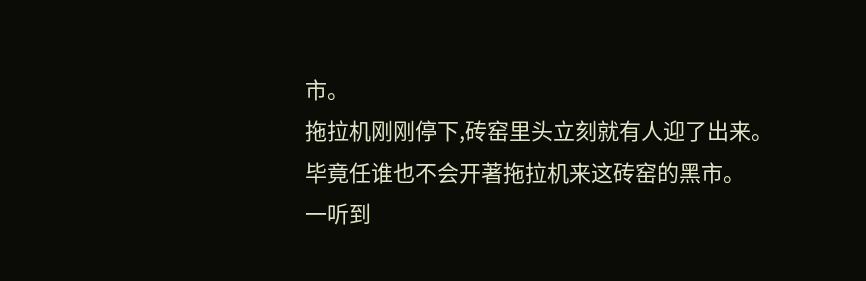市。
拖拉机刚刚停下,砖窑里头立刻就有人迎了出来。
毕竟任谁也不会开著拖拉机来这砖窑的黑市。
一听到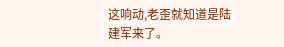这响动,老歪就知道是陆建军来了。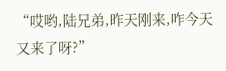“哎哟,陆兄弟,昨天刚来,咋今天又来了呀?”